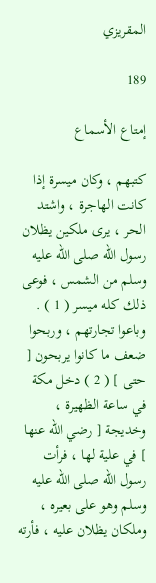المقريزي

189

إمتاع الأسماع

كتبهم ، وكان ميسرة إذا كانت الهاجرة ، واشتد الحر ، يرى ملكين يظلان رسول الله صلى الله عليه وسلم من الشمس ، فوعى ذلك كله ميسر ( 1 ) . وباعوا تجارتهم ، وربحوا ضعف ما كانوا يربحون [ حتى ] ( 2 ) دخل مكة في ساعة الظهيرة ، وخديجة [ رضي الله عنها ] في علية لها ، فرأت رسول الله صلى الله عليه وسلم وهو على بعيره ، وملكان يظلان عليه ، فأرته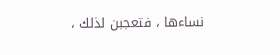نساءها ، فتعجبن لذلك ،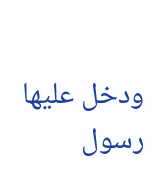ودخل عليها رسول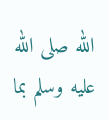الله صلى الله عليه وسلم بما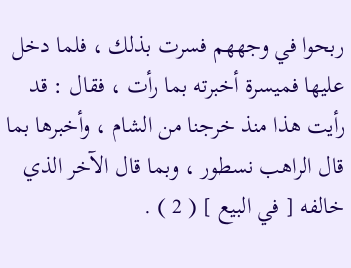ربحوا في وجههم فسرت بذلك ، فلما دخل عليها فميسرة أخبرته بما رأت ، فقال : قد رأيت هذا منذ خرجنا من الشام ، وأخبرها بما قال الراهب نسطور ، وبما قال الآخر الذي خالفه [ في البيع ] ( 2 ) .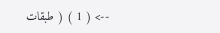--> ( 1 ) ( طبقات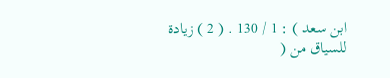ابن سعد ) : 1 / 130 . ( 2 ) زيادة للسياق من (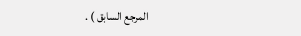المرجع السابق ) .